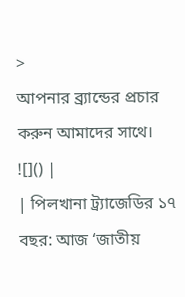>
আপনার ব্র্যান্ডের প্রচার করুন আমাদের সাথে।
![]() |
| পিলখানা ট্র্যাজেডির ১৭ বছর: আজ ‘জাতীয়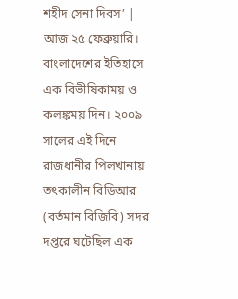শহীদ সেনা দিবস’ |
আজ ২৫ ফেব্রুয়ারি। বাংলাদেশের ইতিহাসে এক বিভীষিকাময় ও কলঙ্কময় দিন। ২০০৯ সালের এই দিনে রাজধানীর পিলখানায় তৎকালীন বিডিআর (বর্তমান বিজিবি) সদর দপ্তরে ঘটেছিল এক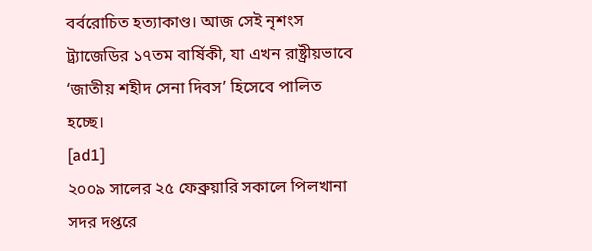বর্বরোচিত হত্যাকাণ্ড। আজ সেই নৃশংস ট্র্যাজেডির ১৭তম বার্ষিকী, যা এখন রাষ্ট্রীয়ভাবে ‘জাতীয় শহীদ সেনা দিবস’ হিসেবে পালিত হচ্ছে।
[ad1]
২০০৯ সালের ২৫ ফেব্রুয়ারি সকালে পিলখানা সদর দপ্তরে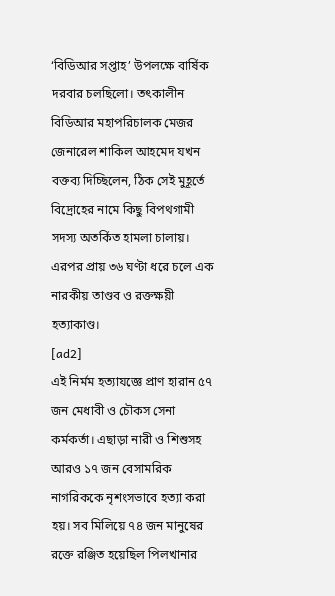‘বিডিআর সপ্তাহ’ উপলক্ষে বার্ষিক দরবার চলছিলো। তৎকালীন বিডিআর মহাপরিচালক মেজর জেনারেল শাকিল আহমেদ যখন বক্তব্য দিচ্ছিলেন, ঠিক সেই মুহূর্তে বিদ্রোহের নামে কিছু বিপথগামী সদস্য অতর্কিত হামলা চালায়। এরপর প্রায় ৩৬ ঘণ্টা ধরে চলে এক নারকীয় তাণ্ডব ও রক্তক্ষয়ী হত্যাকাণ্ড।
[ad2]
এই নির্মম হত্যাযজ্ঞে প্রাণ হারান ৫৭ জন মেধাবী ও চৌকস সেনা কর্মকর্তা। এছাড়া নারী ও শিশুসহ আরও ১৭ জন বেসামরিক নাগরিককে নৃশংসভাবে হত্যা করা হয়। সব মিলিয়ে ৭৪ জন মানুষের রক্তে রঞ্জিত হয়েছিল পিলখানার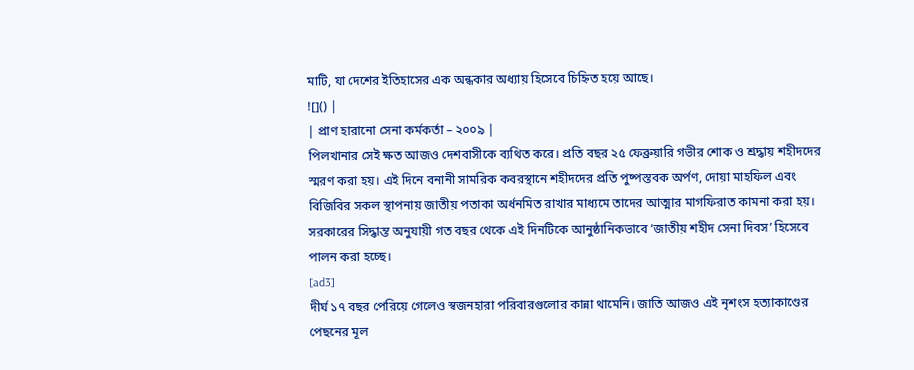মাটি, যা দেশের ইতিহাসের এক অন্ধকার অধ্যায় হিসেবে চিহ্নিত হয়ে আছে।
![]() |
| প্রাণ হারানো সেনা কর্মকর্তা – ২০০৯ |
পিলখানার সেই ক্ষত আজও দেশবাসীকে ব্যথিত করে। প্রতি বছর ২৫ ফেব্রুয়ারি গভীর শোক ও শ্রদ্ধায় শহীদদের স্মরণ করা হয়। এই দিনে বনানী সামরিক কবরস্থানে শহীদদের প্রতি পুষ্পস্তবক অর্পণ, দোয়া মাহফিল এবং বিজিবির সকল স্থাপনায় জাতীয় পতাকা অর্ধনমিত রাখার মাধ্যমে তাদের আত্মার মাগফিরাত কামনা করা হয়। সরকারের সিদ্ধান্ত অনুযায়ী গত বছর থেকে এই দিনটিকে আনুষ্ঠানিকভাবে ‘জাতীয় শহীদ সেনা দিবস’ হিসেবে পালন করা হচ্ছে।
[ad3]
দীর্ঘ ১৭ বছর পেরিয়ে গেলেও স্বজনহারা পরিবারগুলোর কান্না থামেনি। জাতি আজও এই নৃশংস হত্যাকাণ্ডের পেছনের মূল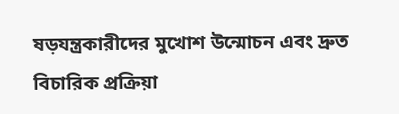ষড়যন্ত্রকারীদের মুখোশ উন্মোচন এবং দ্রুত বিচারিক প্রক্রিয়া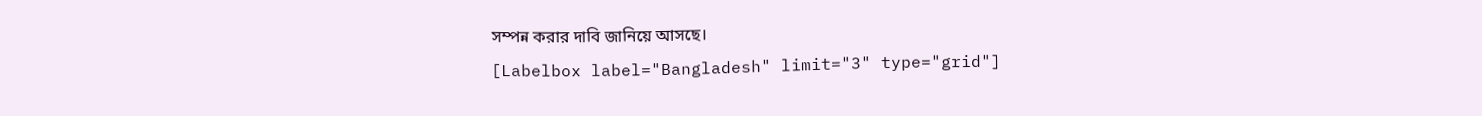সম্পন্ন করার দাবি জানিয়ে আসছে।
[Labelbox label="Bangladesh" limit="3" type="grid"]